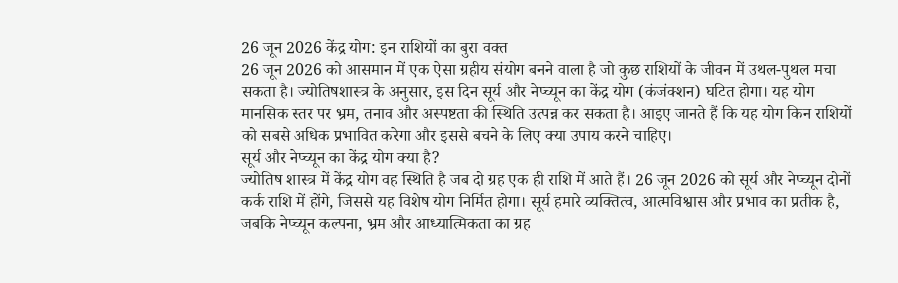26 जून 2026 केंद्र योग: इन राशियों का बुरा वक्त
26 जून 2026 को आसमान में एक ऐसा ग्रहीय संयोग बनने वाला है जो कुछ राशियों के जीवन में उथल-पुथल मचा सकता है। ज्योतिषशास्त्र के अनुसार, इस दिन सूर्य और नेप्च्यून का केंद्र योग (कंजंक्शन) घटित होगा। यह योग मानसिक स्तर पर भ्रम, तनाव और अस्पष्टता की स्थिति उत्पन्न कर सकता है। आइए जानते हैं कि यह योग किन राशियों को सबसे अधिक प्रभावित करेगा और इससे बचने के लिए क्या उपाय करने चाहिए।
सूर्य और नेप्च्यून का केंद्र योग क्या है?
ज्योतिष शास्त्र में केंद्र योग वह स्थिति है जब दो ग्रह एक ही राशि में आते हैं। 26 जून 2026 को सूर्य और नेप्च्यून दोनों कर्क राशि में होंगे, जिससे यह विशेष योग निर्मित होगा। सूर्य हमारे व्यक्तित्व, आत्मविश्वास और प्रभाव का प्रतीक है, जबकि नेप्च्यून कल्पना, भ्रम और आध्यात्मिकता का ग्रह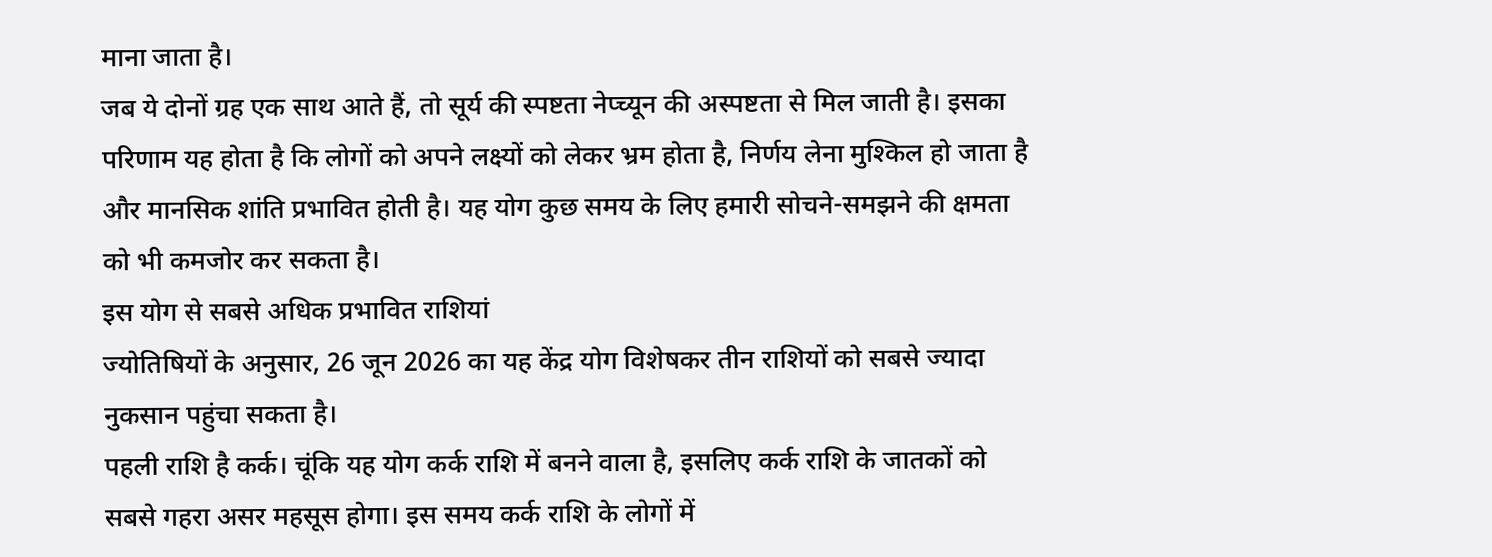माना जाता है।
जब ये दोनों ग्रह एक साथ आते हैं, तो सूर्य की स्पष्टता नेप्च्यून की अस्पष्टता से मिल जाती है। इसका परिणाम यह होता है कि लोगों को अपने लक्ष्यों को लेकर भ्रम होता है, निर्णय लेना मुश्किल हो जाता है और मानसिक शांति प्रभावित होती है। यह योग कुछ समय के लिए हमारी सोचने-समझने की क्षमता को भी कमजोर कर सकता है।
इस योग से सबसे अधिक प्रभावित राशियां
ज्योतिषियों के अनुसार, 26 जून 2026 का यह केंद्र योग विशेषकर तीन राशियों को सबसे ज्यादा नुकसान पहुंचा सकता है।
पहली राशि है कर्क। चूंकि यह योग कर्क राशि में बनने वाला है, इसलिए कर्क राशि के जातकों को सबसे गहरा असर महसूस होगा। इस समय कर्क राशि के लोगों में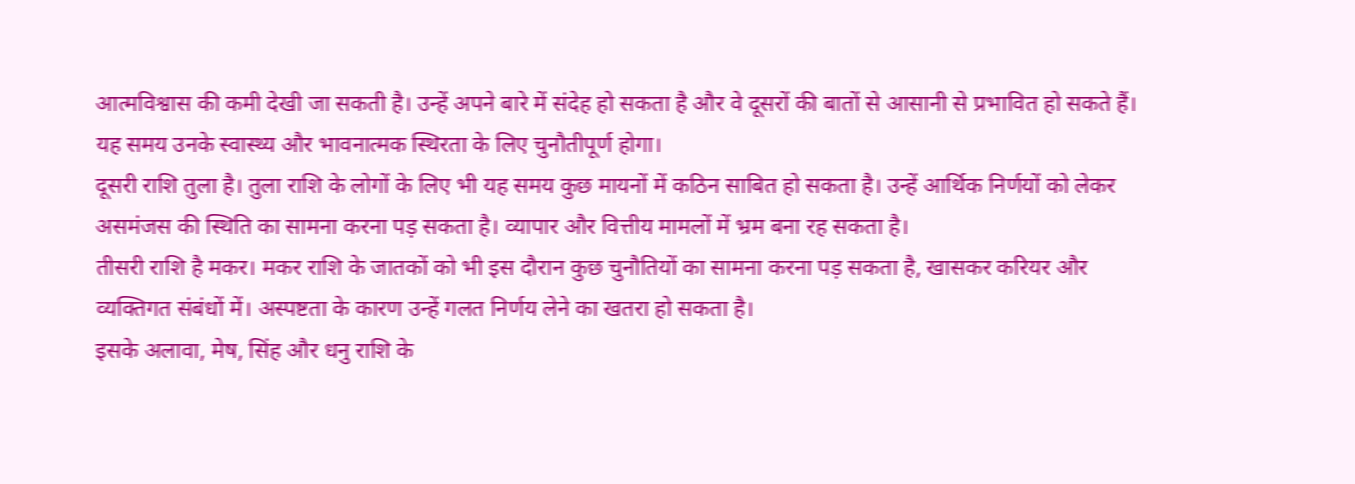आत्मविश्वास की कमी देखी जा सकती है। उन्हें अपने बारे में संदेह हो सकता है और वे दूसरों की बातों से आसानी से प्रभावित हो सकते हैं। यह समय उनके स्वास्थ्य और भावनात्मक स्थिरता के लिए चुनौतीपूर्ण होगा।
दूसरी राशि तुला है। तुला राशि के लोगों के लिए भी यह समय कुछ मायनों में कठिन साबित हो सकता है। उन्हें आर्थिक निर्णयों को लेकर असमंजस की स्थिति का सामना करना पड़ सकता है। व्यापार और वित्तीय मामलों में भ्रम बना रह सकता है।
तीसरी राशि है मकर। मकर राशि के जातकों को भी इस दौरान कुछ चुनौतियों का सामना करना पड़ सकता है, खासकर करियर और व्यक्तिगत संबंधों में। अस्पष्टता के कारण उन्हें गलत निर्णय लेने का खतरा हो सकता है।
इसके अलावा, मेष, सिंह और धनु राशि के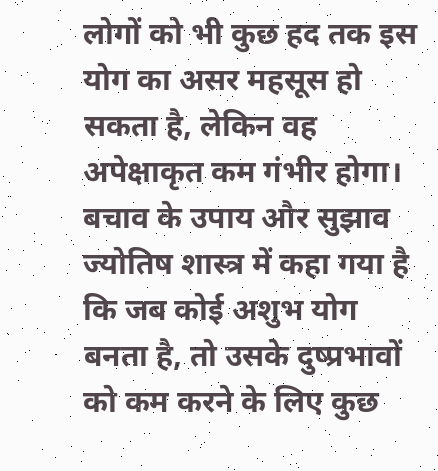लोगों को भी कुछ हद तक इस योग का असर महसूस हो सकता है, लेकिन वह अपेक्षाकृत कम गंभीर होगा।
बचाव के उपाय और सुझाव
ज्योतिष शास्त्र में कहा गया है कि जब कोई अशुभ योग बनता है, तो उसके दुष्प्रभावों को कम करने के लिए कुछ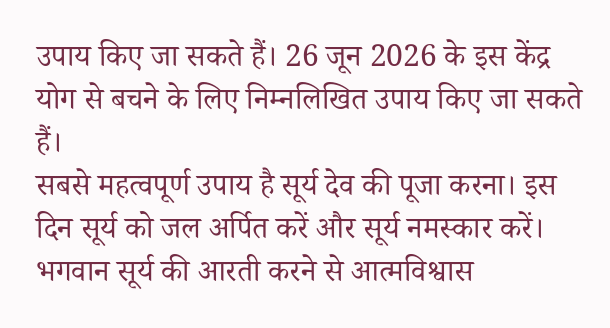उपाय किए जा सकते हैं। 26 जून 2026 के इस केंद्र योग से बचने के लिए निम्नलिखित उपाय किए जा सकते हैं।
सबसे महत्वपूर्ण उपाय है सूर्य देव की पूजा करना। इस दिन सूर्य को जल अर्पित करें और सूर्य नमस्कार करें। भगवान सूर्य की आरती करने से आत्मविश्वास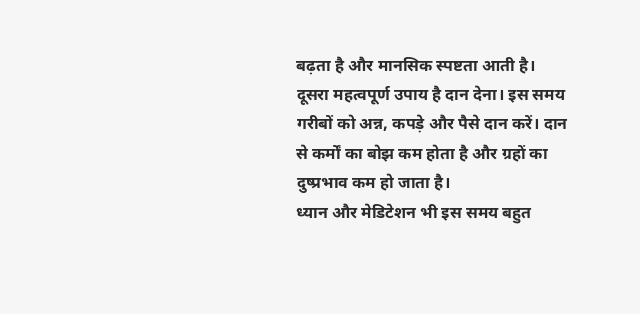बढ़ता है और मानसिक स्पष्टता आती है।
दूसरा महत्वपूर्ण उपाय है दान देना। इस समय गरीबों को अन्न, कपड़े और पैसे दान करें। दान से कर्मों का बोझ कम होता है और ग्रहों का दुष्प्रभाव कम हो जाता है।
ध्यान और मेडिटेशन भी इस समय बहुत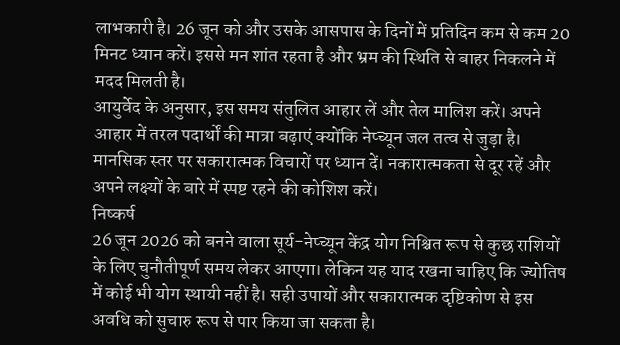लाभकारी है। 26 जून को और उसके आसपास के दिनों में प्रतिदिन कम से कम 20 मिनट ध्यान करें। इससे मन शांत रहता है और भ्रम की स्थिति से बाहर निकलने में मदद मिलती है।
आयुर्वेद के अनुसार, इस समय संतुलित आहार लें और तेल मालिश करें। अपने आहार में तरल पदार्थों की मात्रा बढ़ाएं क्योंकि नेप्च्यून जल तत्व से जुड़ा है।
मानसिक स्तर पर सकारात्मक विचारों पर ध्यान दें। नकारात्मकता से दूर रहें और अपने लक्ष्यों के बारे में स्पष्ट रहने की कोशिश करें।
निष्कर्ष
26 जून 2026 को बनने वाला सूर्य-नेप्च्यून केंद्र योग निश्चित रूप से कुछ राशियों के लिए चुनौतीपूर्ण समय लेकर आएगा। लेकिन यह याद रखना चाहिए कि ज्योतिष में कोई भी योग स्थायी नहीं है। सही उपायों और सकारात्मक दृष्टिकोण से इस अवधि को सुचारु रूप से पार किया जा सकता है।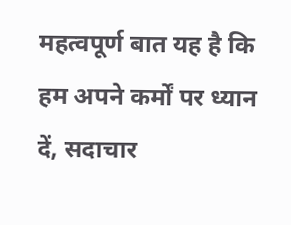महत्वपूर्ण बात यह है कि हम अपने कर्मों पर ध्यान दें, सदाचार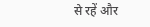से रहें और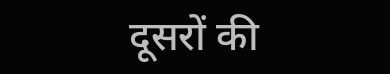दूसरों की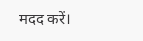मदद करें।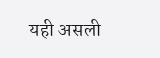यही असली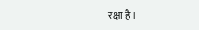रक्षा है।